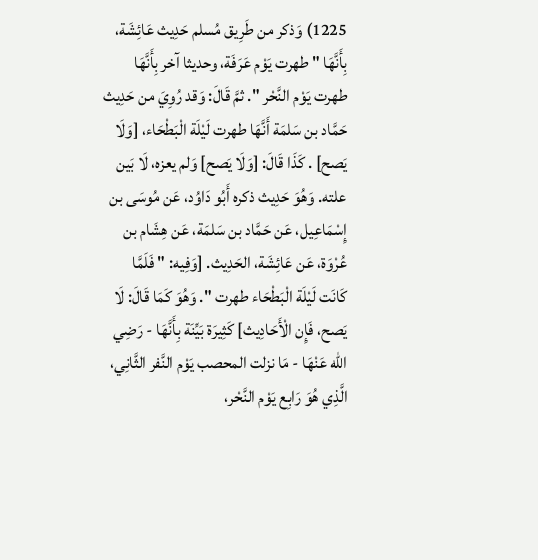1225) وَذكر من طَرِيق مُسلم حَدِيث عَائِشَة، بِأَنَّهَا " طهرت يَوْم عَرَفَة، وحديثا آخر بِأَنَّهَا طهرت يَوْم النَّحْر ". ثمَّ قَالَ: وَقد رُوِيَ من حَدِيث حَمَّاد بن سَلمَة أَنَّهَا طهرت لَيْلَة الْبَطْحَاء، [وَلَا يَصح] . كَذَا قَالَ: [وَلَا يَصح] وَلم يعزه، لَا بَين علته. وَهُوَ حَدِيث ذكره أَبُو دَاوُد، عَن مُوسَى بن إِسْمَاعِيل، عَن حَمَّاد بن سَلمَة، عَن هِشَام بن عُرْوَة، عَن عَائِشَة، الحَدِيث. [وَفِيه: " فَلَمَّا كَانَت لَيْلَة الْبَطْحَاء طهرت ". وَهُوَ كَمَا قَالَ: لَا يَصح، فَإِن الْأَحَادِيث] كَثِيرَة بَيِّنَة بِأَنَّهَا - رَضِي الله عَنْهَا - مَا نزلت المحصب يَوْم النَّفر الثَّانِي، الَّذِي هُوَ رَابِع يَوْم النَّحْر،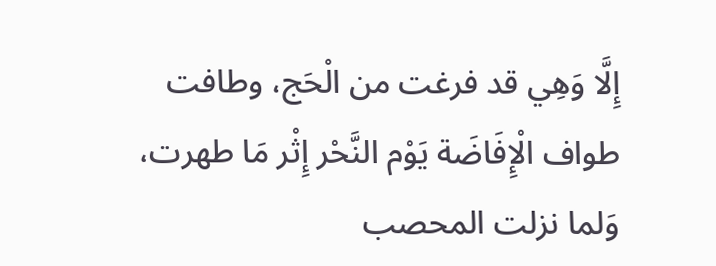إِلَّا وَهِي قد فرغت من الْحَج، وطافت طواف الْإِفَاضَة يَوْم النَّحْر إِثْر مَا طهرت، وَلما نزلت المحصب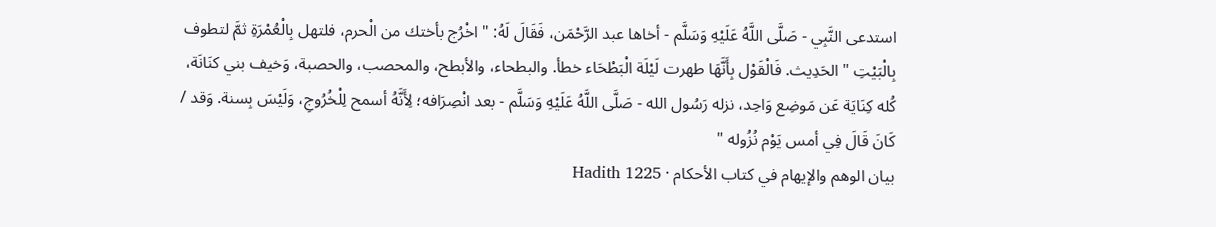استدعى النَّبِي - صَلَّى اللَّهُ عَلَيْهِ وَسَلَّم - أخاها عبد الرَّحْمَن، فَقَالَ لَهُ: " اخْرُج بأختك من الْحرم، فلتهل بِالْعُمْرَةِ ثمَّ لتطوف بِالْبَيْتِ " الحَدِيث. فَالْقَوْل بِأَنَّهَا طهرت لَيْلَة الْبَطْحَاء خطأ. والبطحاء، والأبطح، والمحصب، والحصبة، وَخيف بني كنَانَة، كُله كِنَايَة عَن مَوضِع وَاحِد، نزله رَسُول الله - صَلَّى اللَّهُ عَلَيْهِ وَسَلَّم - بعد انْصِرَافه؛ لِأَنَّهُ أسمح لِلْخُرُوجِ، وَلَيْسَ بِسنة. وَقد / كَانَ قَالَ فِي أمس يَوْم نُزُوله "
بيان الوهم والإيهام في كتاب الأحكام · Hadith 1225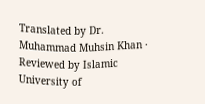Translated by Dr. Muhammad Muhsin Khan · Reviewed by Islamic University of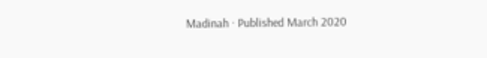Madinah · Published March 2020